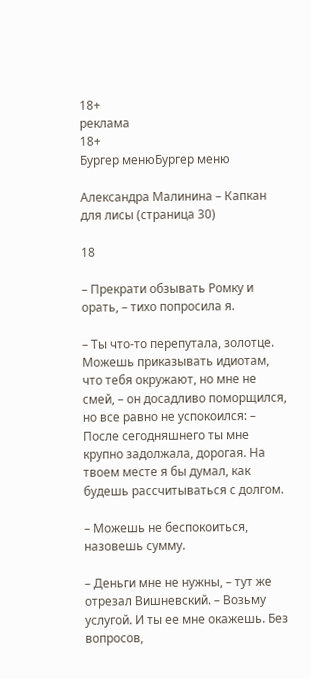18+
реклама
18+
Бургер менюБургер меню

Александра Малинина – Капкан для лисы (страница 30)

18

– Прекрати обзывать Ромку и орать, – тихо попросила я.

– Ты что-то перепутала, золотце. Можешь приказывать идиотам, что тебя окружают, но мне не смей, – он досадливо поморщился, но все равно не успокоился: – После сегодняшнего ты мне крупно задолжала, дорогая. На твоем месте я бы думал, как будешь рассчитываться с долгом.

– Можешь не беспокоиться, назовешь сумму.

– Деньги мне не нужны, – тут же отрезал Вишневский. – Возьму услугой. И ты ее мне окажешь. Без вопросов,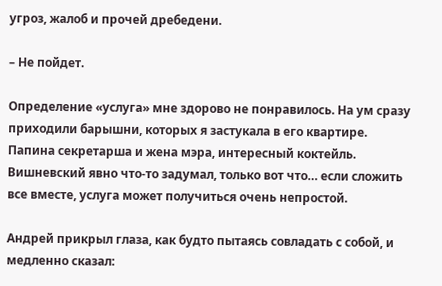угроз, жалоб и прочей дребедени.

– Не пойдет.

Определение «услуга» мне здорово не понравилось. На ум сразу приходили барышни, которых я застукала в его квартире. Папина секретарша и жена мэра, интересный коктейль. Вишневский явно что-то задумал, только вот что… если сложить все вместе, услуга может получиться очень непростой.

Андрей прикрыл глаза, как будто пытаясь совладать с собой, и медленно сказал: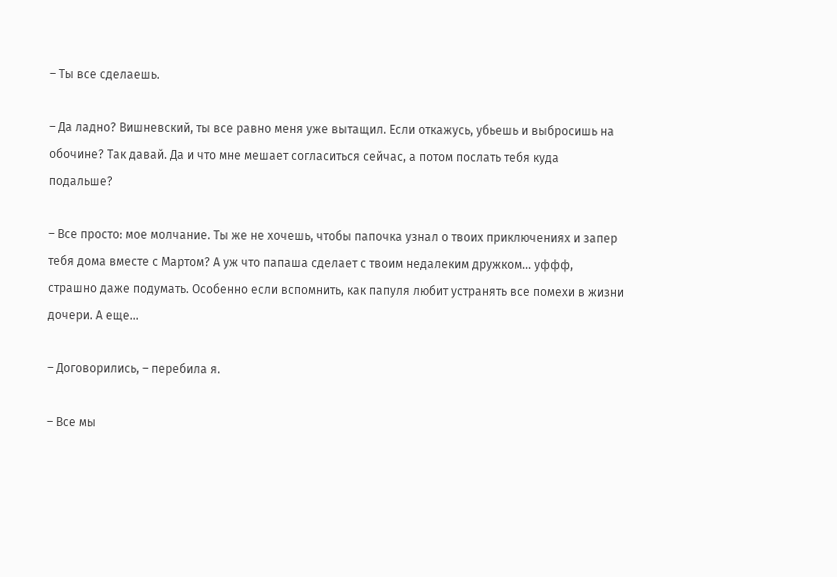– Ты все сделаешь.

– Да ладно? Вишневский, ты все равно меня уже вытащил. Если откажусь, убьешь и выбросишь на обочине? Так давай. Да и что мне мешает согласиться сейчас, а потом послать тебя куда подальше?

– Все просто: мое молчание. Ты же не хочешь, чтобы папочка узнал о твоих приключениях и запер тебя дома вместе с Мартом? А уж что папаша сделает с твоим недалеким дружком… уффф, страшно даже подумать. Особенно если вспомнить, как папуля любит устранять все помехи в жизни дочери. А еще…

– Договорились, – перебила я.

– Все мы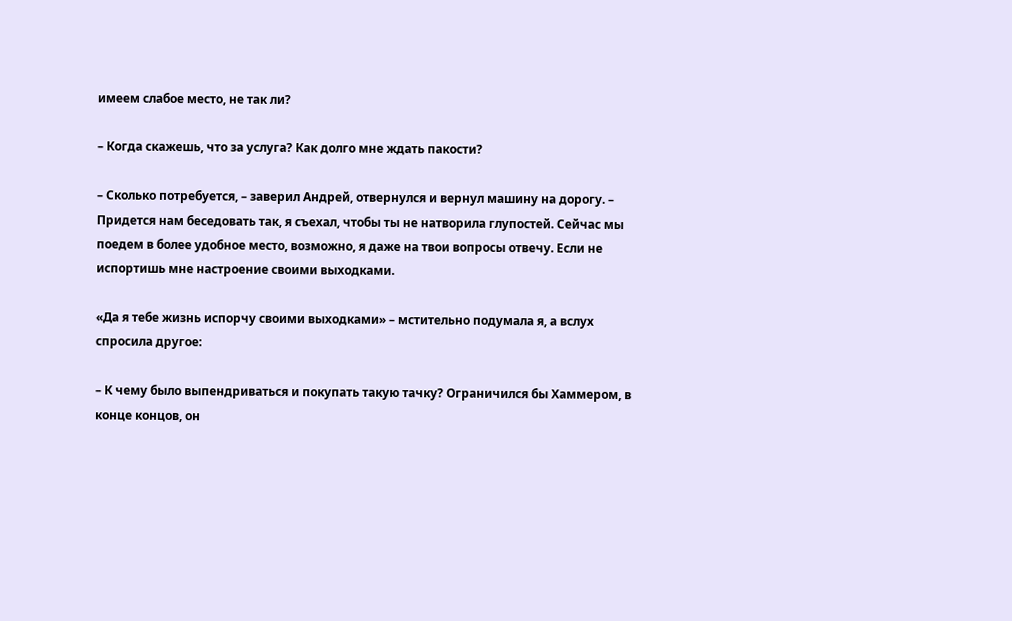имеем слабое место, не так ли?

– Когда скажешь, что за услуга? Как долго мне ждать пакости?

– Сколько потребуется, – заверил Андрей, отвернулся и вернул машину на дорогу. – Придется нам беседовать так, я съехал, чтобы ты не натворила глупостей. Сейчас мы поедем в более удобное место, возможно, я даже на твои вопросы отвечу. Если не испортишь мне настроение своими выходками.

«Да я тебе жизнь испорчу своими выходками» – мстительно подумала я, а вслух спросила другое:

– К чему было выпендриваться и покупать такую тачку? Ограничился бы Хаммером, в конце концов, он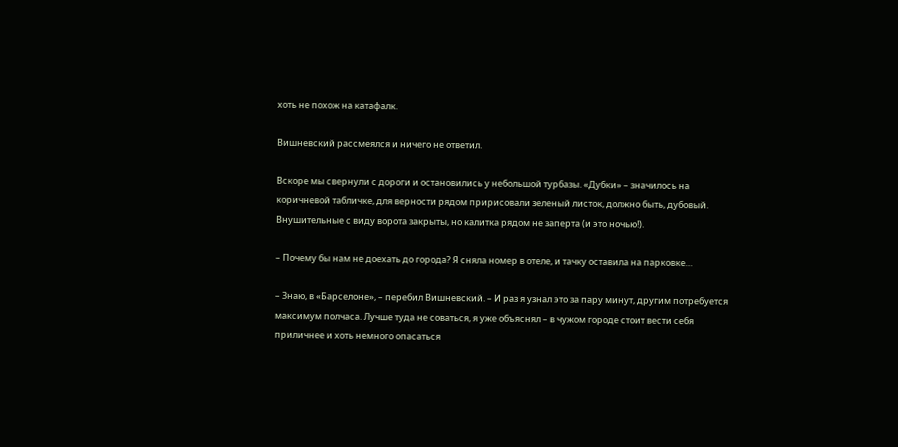хоть не похож на катафалк.

Вишневский рассмеялся и ничего не ответил.

Вскоре мы свернули с дороги и остановились у небольшой турбазы. «Дубки» – значилось на коричневой табличке, для верности рядом пририсовали зеленый листок, должно быть, дубовый. Внушительные с виду ворота закрыты, но калитка рядом не заперта (и это ночью!).

– Почему бы нам не доехать до города? Я сняла номер в отеле, и тачку оставила на парковке…

– Знаю, в «Барселоне», – перебил Вишневский. – И раз я узнал это за пару минут, другим потребуется максимум полчаса. Лучше туда не соваться, я уже объяснял – в чужом городе стоит вести себя приличнее и хоть немного опасаться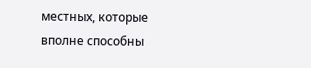местных, которые вполне способны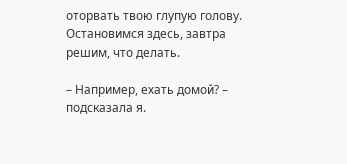оторвать твою глупую голову. Остановимся здесь, завтра решим, что делать.

– Например, ехать домой? – подсказала я.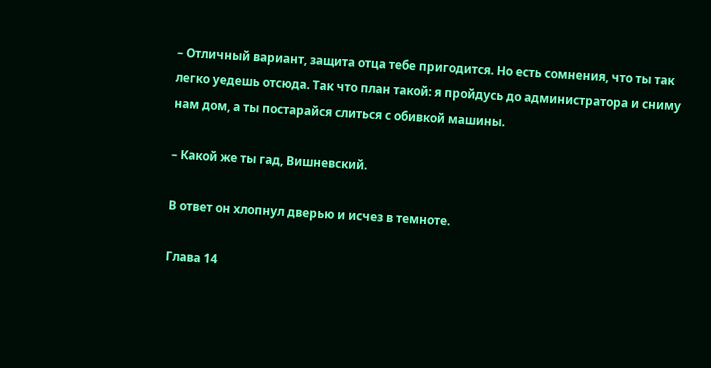– Отличный вариант, защита отца тебе пригодится. Но есть сомнения, что ты так легко уедешь отсюда. Так что план такой: я пройдусь до администратора и сниму нам дом, а ты постарайся слиться с обивкой машины.

– Какой же ты гад, Вишневский.

В ответ он хлопнул дверью и исчез в темноте.

Глава 14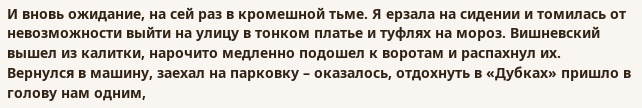И вновь ожидание, на сей раз в кромешной тьме. Я ерзала на сидении и томилась от невозможности выйти на улицу в тонком платье и туфлях на мороз. Вишневский вышел из калитки, нарочито медленно подошел к воротам и распахнул их. Вернулся в машину, заехал на парковку – оказалось, отдохнуть в «Дубках» пришло в голову нам одним,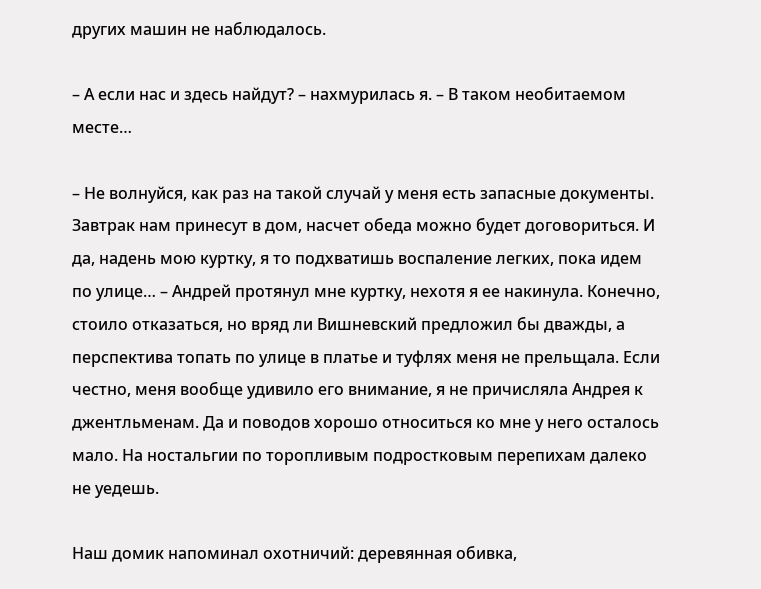других машин не наблюдалось.

– А если нас и здесь найдут? – нахмурилась я. – В таком необитаемом месте…

– Не волнуйся, как раз на такой случай у меня есть запасные документы. Завтрак нам принесут в дом, насчет обеда можно будет договориться. И да, надень мою куртку, я то подхватишь воспаление легких, пока идем по улице… – Андрей протянул мне куртку, нехотя я ее накинула. Конечно, стоило отказаться, но вряд ли Вишневский предложил бы дважды, а перспектива топать по улице в платье и туфлях меня не прельщала. Если честно, меня вообще удивило его внимание, я не причисляла Андрея к джентльменам. Да и поводов хорошо относиться ко мне у него осталось мало. На ностальгии по торопливым подростковым перепихам далеко не уедешь.

Наш домик напоминал охотничий: деревянная обивка,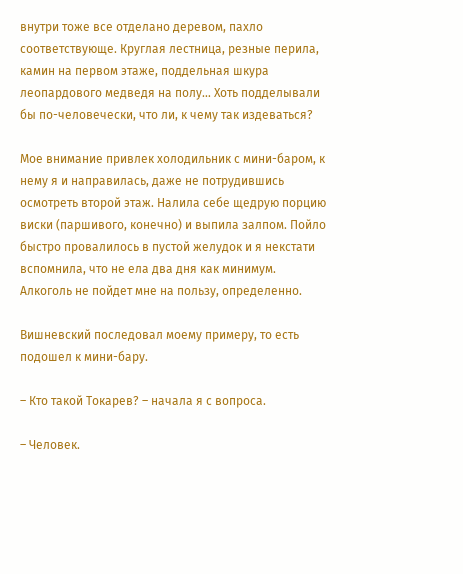внутри тоже все отделано деревом, пахло соответствующе. Круглая лестница, резные перила, камин на первом этаже, поддельная шкура леопардового медведя на полу… Хоть подделывали бы по-человечески, что ли, к чему так издеваться?

Мое внимание привлек холодильник с мини-баром, к нему я и направилась, даже не потрудившись осмотреть второй этаж. Налила себе щедрую порцию виски (паршивого, конечно) и выпила залпом. Пойло быстро провалилось в пустой желудок и я некстати вспомнила, что не ела два дня как минимум. Алкоголь не пойдет мне на пользу, определенно.

Вишневский последовал моему примеру, то есть подошел к мини-бару.

– Кто такой Токарев? – начала я с вопроса.

– Человек.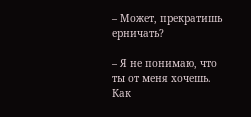– Может, прекратишь ерничать?

– Я не понимаю, что ты от меня хочешь. Как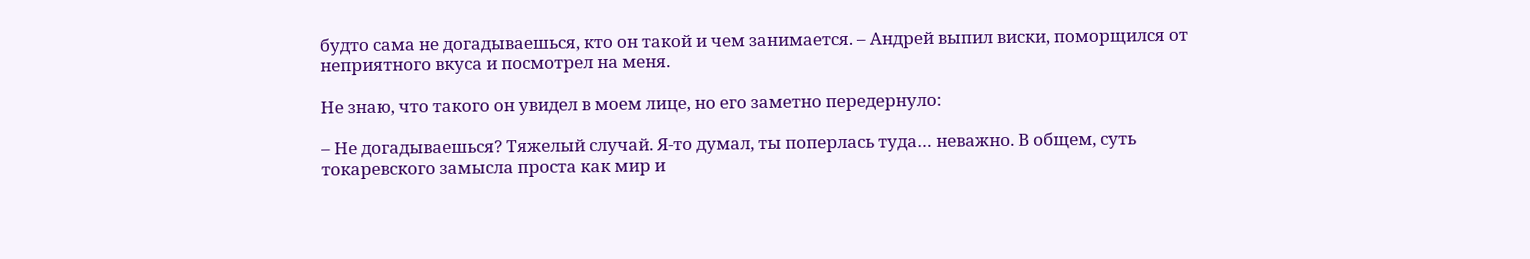будто сама не догадываешься, кто он такой и чем занимается. – Андрей выпил виски, поморщился от неприятного вкуса и посмотрел на меня.

Не знаю, что такого он увидел в моем лице, но его заметно передернуло:

– Не догадываешься? Тяжелый случай. Я-то думал, ты поперлась туда… неважно. В общем, суть токаревского замысла проста как мир и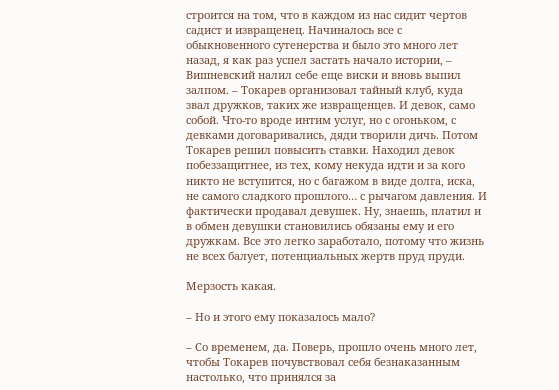строится на том, что в каждом из нас сидит чертов садист и извращенец. Начиналось все с обыкновенного сутенерства и было это много лет назад, я как раз успел застать начало истории, – Вишневский налил себе еще виски и вновь выпил залпом. – Токарев организовал тайный клуб, куда звал дружков, таких же извращенцев. И девок, само собой. Что-то вроде интим услуг, но с огоньком, с девками договаривались, дяди творили дичь. Потом Токарев решил повысить ставки. Находил девок побеззащитнее, из тех, кому некуда идти и за кого никто не вступится, но с багажом в виде долга, иска, не самого сладкого прошлого… с рычагом давления. И фактически продавал девушек. Ну, знаешь, платил и в обмен девушки становились обязаны ему и его дружкам. Все это легко заработало, потому что жизнь не всех балует, потенциальных жертв пруд пруди.

Мерзость какая.

– Но и этого ему показалось мало?

– Со временем, да. Поверь, прошло очень много лет, чтобы Токарев почувствовал себя безнаказанным настолько, что принялся за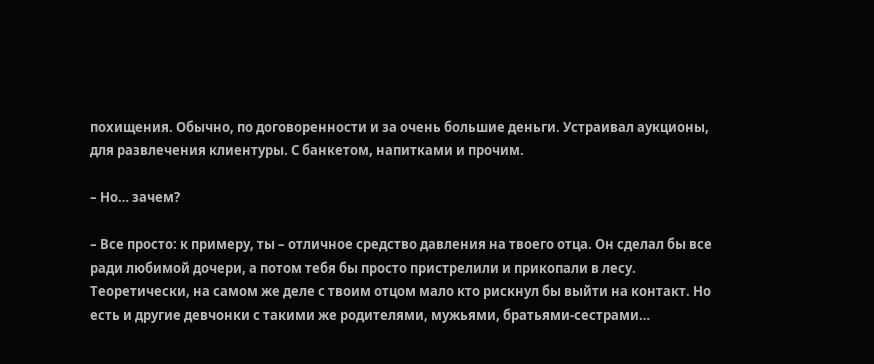похищения. Обычно, по договоренности и за очень большие деньги. Устраивал аукционы, для развлечения клиентуры. С банкетом, напитками и прочим.

– Но… зачем?

– Все просто: к примеру, ты – отличное средство давления на твоего отца. Он сделал бы все ради любимой дочери, а потом тебя бы просто пристрелили и прикопали в лесу. Теоретически, на самом же деле с твоим отцом мало кто рискнул бы выйти на контакт. Но есть и другие девчонки с такими же родителями, мужьями, братьями-сестрами…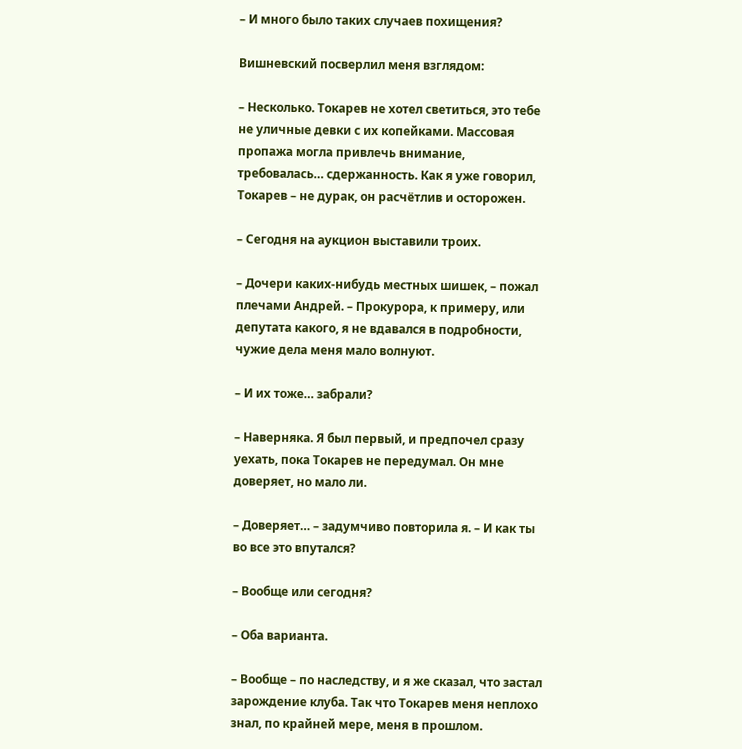– И много было таких случаев похищения?

Вишневский посверлил меня взглядом:

– Несколько. Токарев не хотел светиться, это тебе не уличные девки с их копейками. Массовая пропажа могла привлечь внимание, требовалась… сдержанность. Как я уже говорил, Токарев – не дурак, он расчётлив и осторожен.

– Сегодня на аукцион выставили троих.

– Дочери каких-нибудь местных шишек, – пожал плечами Андрей. – Прокурора, к примеру, или депутата какого, я не вдавался в подробности, чужие дела меня мало волнуют.

– И их тоже… забрали?

– Наверняка. Я был первый, и предпочел сразу уехать, пока Токарев не передумал. Он мне доверяет, но мало ли.

– Доверяет… – задумчиво повторила я. – И как ты во все это впутался?

– Вообще или сегодня?

– Оба варианта.

– Вообще – по наследству, и я же сказал, что застал зарождение клуба. Так что Токарев меня неплохо знал, по крайней мере, меня в прошлом.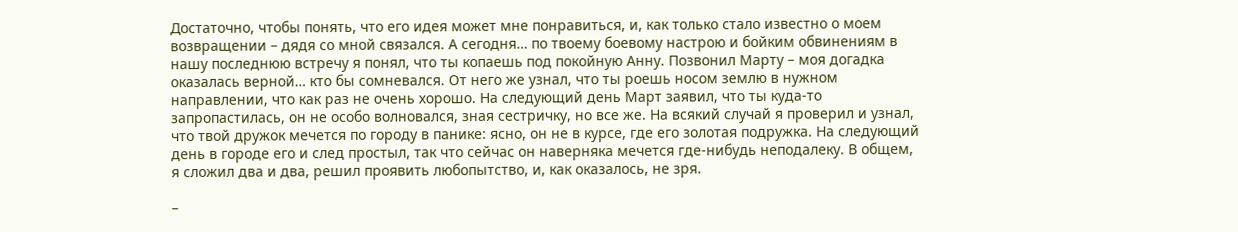Достаточно, чтобы понять, что его идея может мне понравиться, и, как только стало известно о моем возвращении – дядя со мной связался. А сегодня… по твоему боевому настрою и бойким обвинениям в нашу последнюю встречу я понял, что ты копаешь под покойную Анну. Позвонил Марту – моя догадка оказалась верной… кто бы сомневался. От него же узнал, что ты роешь носом землю в нужном направлении, что как раз не очень хорошо. На следующий день Март заявил, что ты куда-то запропастилась, он не особо волновался, зная сестричку, но все же. На всякий случай я проверил и узнал, что твой дружок мечется по городу в панике: ясно, он не в курсе, где его золотая подружка. На следующий день в городе его и след простыл, так что сейчас он наверняка мечется где-нибудь неподалеку. В общем, я сложил два и два, решил проявить любопытство, и, как оказалось, не зря.

–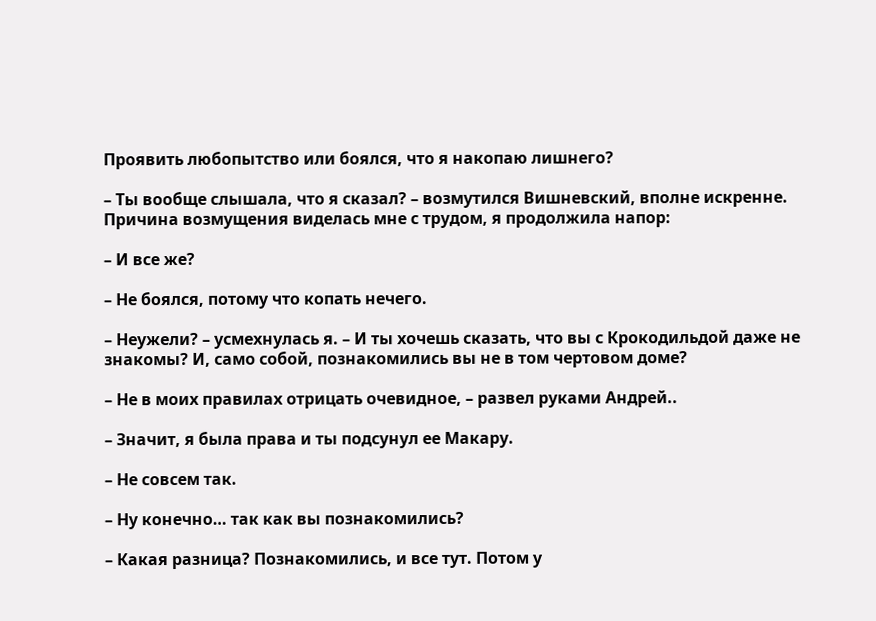Проявить любопытство или боялся, что я накопаю лишнего?

– Ты вообще слышала, что я сказал? – возмутился Вишневский, вполне искренне. Причина возмущения виделась мне с трудом, я продолжила напор:

– И все же?

– Не боялся, потому что копать нечего.

– Неужели? – усмехнулась я. – И ты хочешь сказать, что вы с Крокодильдой даже не знакомы? И, само собой, познакомились вы не в том чертовом доме?

– Не в моих правилах отрицать очевидное, – развел руками Андрей..

– Значит, я была права и ты подсунул ее Макару.

– Не совсем так.

– Ну конечно… так как вы познакомились?

– Какая разница? Познакомились, и все тут. Потом у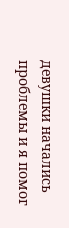девушки начались проблемы и я помог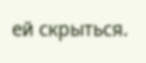ей скрыться.